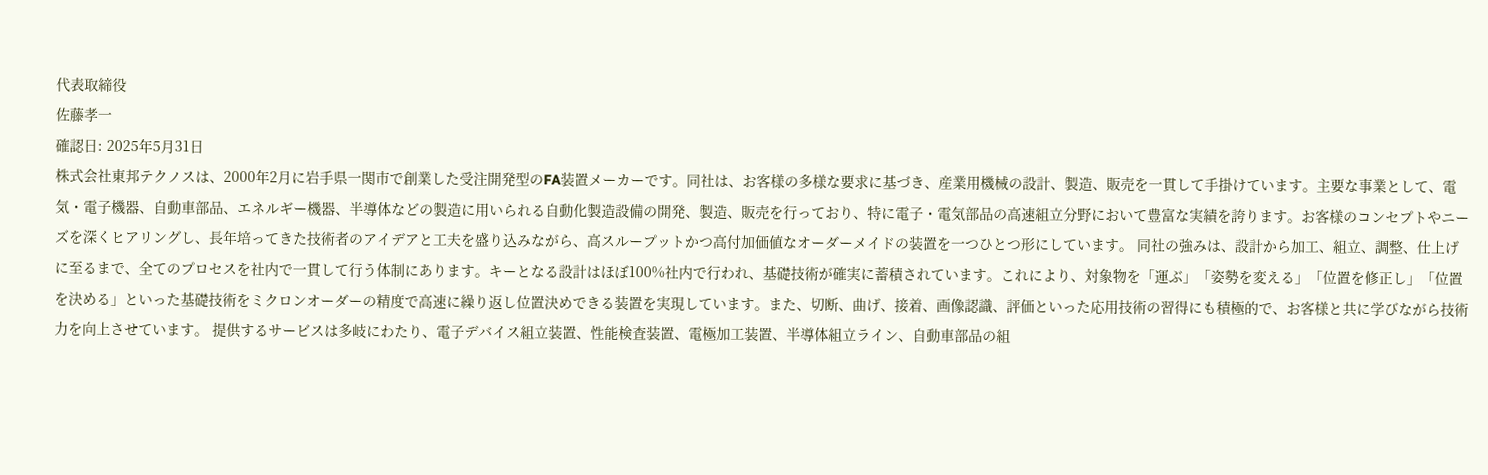代表取締役
佐藤孝一
確認日: 2025年5月31日
株式会社東邦テクノスは、2000年2月に岩手県一関市で創業した受注開発型のFA装置メーカーです。同社は、お客様の多様な要求に基づき、産業用機械の設計、製造、販売を一貫して手掛けています。主要な事業として、電気・電子機器、自動車部品、エネルギー機器、半導体などの製造に用いられる自動化製造設備の開発、製造、販売を行っており、特に電子・電気部品の高速組立分野において豊富な実績を誇ります。お客様のコンセプトやニーズを深くヒアリングし、長年培ってきた技術者のアイデアと工夫を盛り込みながら、高スループットかつ高付加価値なオーダーメイドの装置を一つひとつ形にしています。 同社の強みは、設計から加工、組立、調整、仕上げに至るまで、全てのプロセスを社内で一貫して行う体制にあります。キーとなる設計はほぼ100%社内で行われ、基礎技術が確実に蓄積されています。これにより、対象物を「運ぶ」「姿勢を変える」「位置を修正し」「位置を決める」といった基礎技術をミクロンオーダーの精度で高速に繰り返し位置決めできる装置を実現しています。また、切断、曲げ、接着、画像認識、評価といった応用技術の習得にも積極的で、お客様と共に学びながら技術力を向上させています。 提供するサービスは多岐にわたり、電子デバイス組立装置、性能検査装置、電極加工装置、半導体組立ライン、自動車部品の組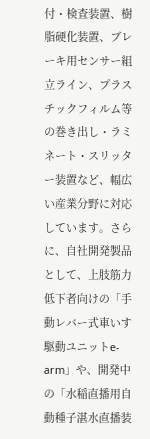付・検査装置、樹脂硬化装置、ブレーキ用センサー組立ライン、プラスチックフィルム等の巻き出し・ラミネート・スリッター装置など、幅広い産業分野に対応しています。さらに、自社開発製品として、上肢筋力低下者向けの「手動レバー式車いす駆動ユニットe-arm」や、開発中の「水稲直播用自動種子湛水直播装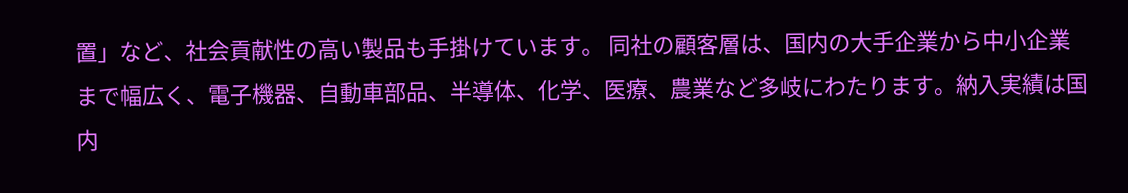置」など、社会貢献性の高い製品も手掛けています。 同社の顧客層は、国内の大手企業から中小企業まで幅広く、電子機器、自動車部品、半導体、化学、医療、農業など多岐にわたります。納入実績は国内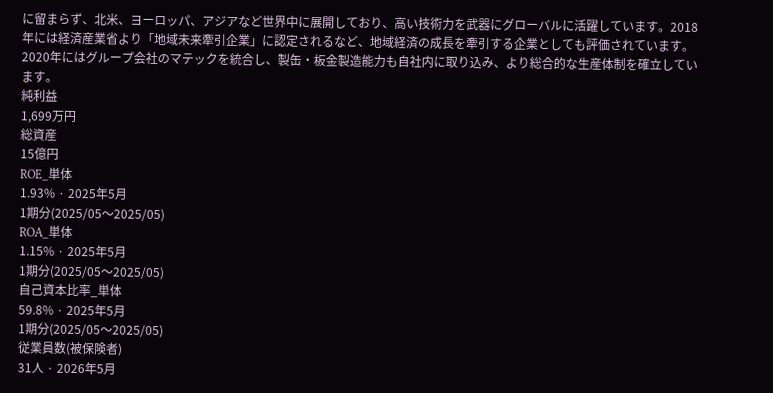に留まらず、北米、ヨーロッパ、アジアなど世界中に展開しており、高い技術力を武器にグローバルに活躍しています。2018年には経済産業省より「地域未来牽引企業」に認定されるなど、地域経済の成長を牽引する企業としても評価されています。2020年にはグループ会社のマテックを統合し、製缶・板金製造能力も自社内に取り込み、より総合的な生産体制を確立しています。
純利益
1,699万円
総資産
15億円
ROE_単体
1.93% · 2025年5月
1期分(2025/05〜2025/05)
ROA_単体
1.15% · 2025年5月
1期分(2025/05〜2025/05)
自己資本比率_単体
59.8% · 2025年5月
1期分(2025/05〜2025/05)
従業員数(被保険者)
31人 · 2026年5月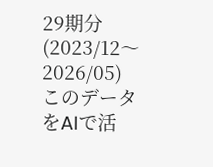29期分(2023/12〜2026/05)
このデータをAIで活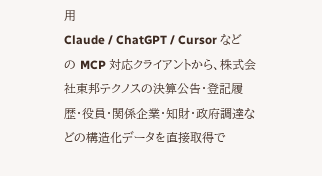用
Claude / ChatGPT / Cursor などの MCP 対応クライアントから、株式会社東邦テクノスの決算公告・登記履歴・役員・関係企業・知財・政府調達などの構造化データを直接取得で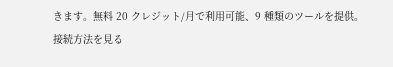きます。無料 20 クレジット/月で利用可能、9 種類のツールを提供。
接続方法を見る